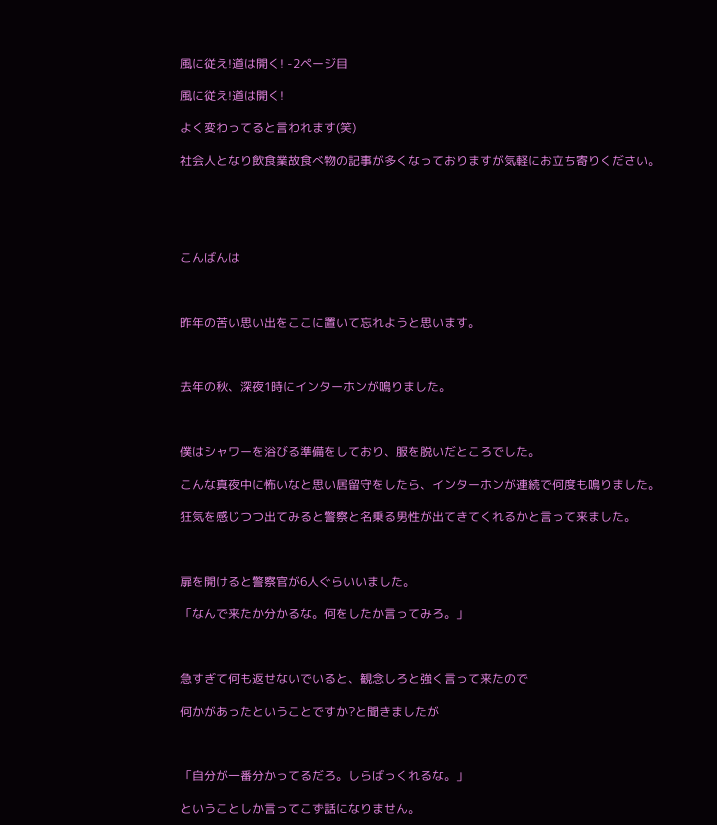風に従え!道は開く! -2ページ目

風に従え!道は開く!

よく変わってると言われます(笑)

社会人となり飲食業故食べ物の記事が多くなっておりますが気軽にお立ち寄りください。





こんばんは



昨年の苦い思い出をここに置いて忘れようと思います。



去年の秋、深夜1時にインターホンが鳴りました。



僕はシャワーを浴びる準備をしており、服を脱いだところでした。

こんな真夜中に怖いなと思い居留守をしたら、インターホンが連続で何度も鳴りました。

狂気を感じつつ出てみると警察と名乗る男性が出てきてくれるかと言って来ました。



扉を開けると警察官が6人ぐらいいました。

「なんで来たか分かるな。何をしたか言ってみろ。」



急すぎて何も返せないでいると、観念しろと強く言って来たので

何かがあったということですか?と聞きましたが



「自分が一番分かってるだろ。しらばっくれるな。」

ということしか言ってこず話になりません。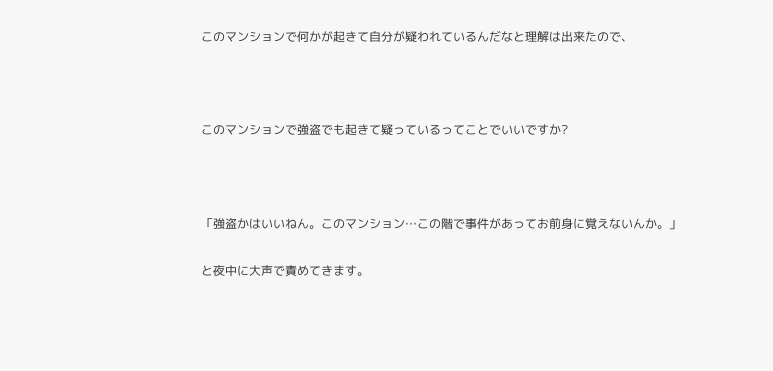このマンションで何かが起きて自分が疑われているんだなと理解は出来たので、



このマンションで強盗でも起きて疑っているってことでいいですか?



「強盗かはいいねん。このマンション…この階で事件があってお前身に覚えないんか。」

と夜中に大声で責めてきます。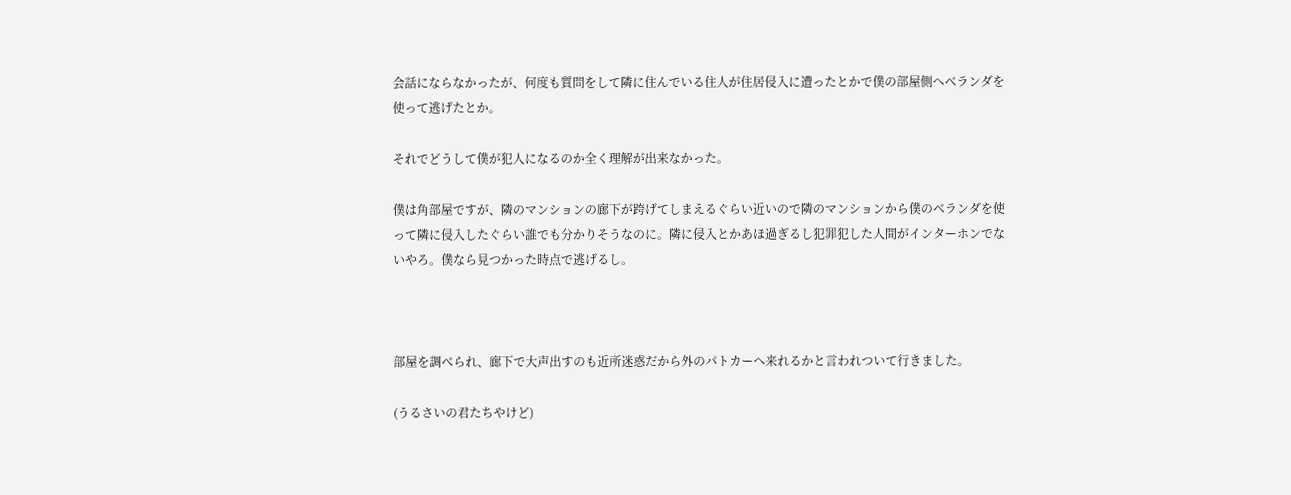会話にならなかったが、何度も質問をして隣に住んでいる住人が住居侵入に遭ったとかで僕の部屋側へベランダを使って逃げたとか。

それでどうして僕が犯人になるのか全く理解が出来なかった。

僕は角部屋ですが、隣のマンションの廊下が跨げてしまえるぐらい近いので隣のマンションから僕のベランダを使って隣に侵入したぐらい誰でも分かりそうなのに。隣に侵入とかあほ過ぎるし犯罪犯した人間がインターホンでないやろ。僕なら見つかった時点で逃げるし。



部屋を調べられ、廊下で大声出すのも近所迷惑だから外のパトカーへ来れるかと言われついて行きました。

(うるさいの君たちやけど)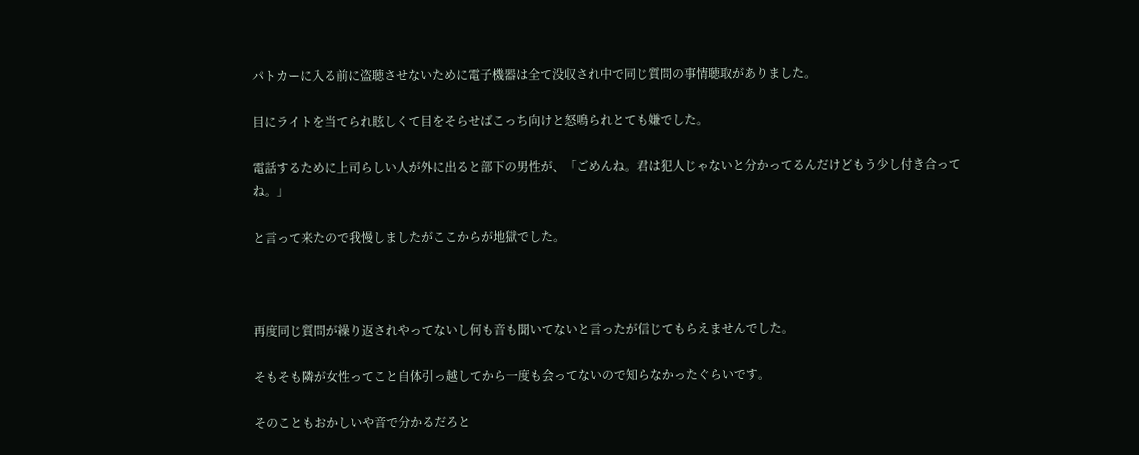パトカーに入る前に盗聴させないために電子機器は全て没収され中で同じ質問の事情聴取がありました。

目にライトを当てられ眩しくて目をそらせばこっち向けと怒鳴られとても嫌でした。

電話するために上司らしい人が外に出ると部下の男性が、「ごめんね。君は犯人じゃないと分かってるんだけどもう少し付き合ってね。」

と言って来たので我慢しましたがここからが地獄でした。



再度同じ質問が繰り返されやってないし何も音も聞いてないと言ったが信じてもらえませんでした。

そもそも隣が女性ってこと自体引っ越してから一度も会ってないので知らなかったぐらいです。

そのこともおかしいや音で分かるだろと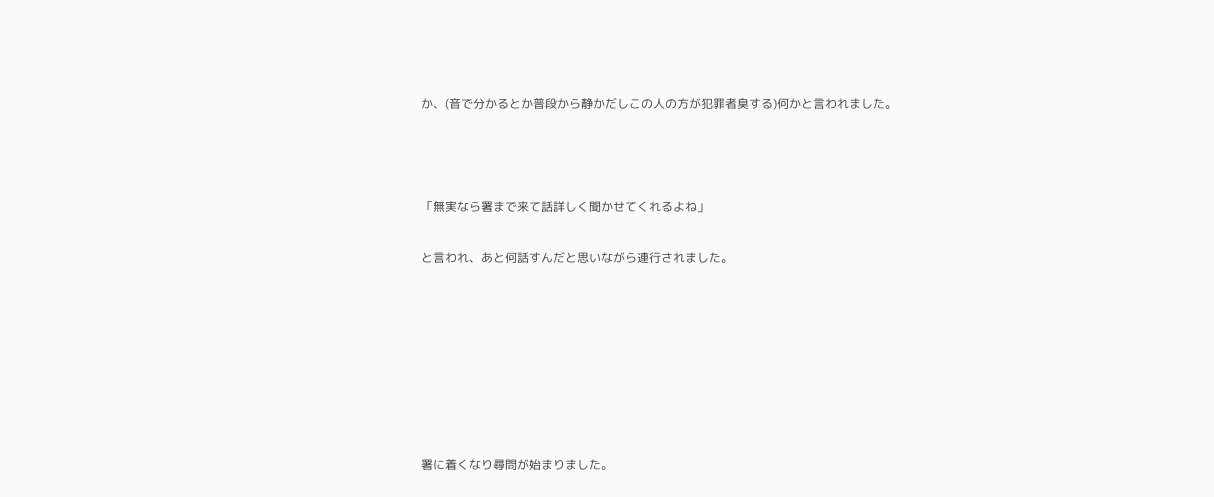か、(音で分かるとか普段から静かだしこの人の方が犯罪者臭する)何かと言われました。



「無実なら署まで来て話詳しく聞かせてくれるよね」

と言われ、あと何話すんだと思いながら連行されました。







署に着くなり尋問が始まりました。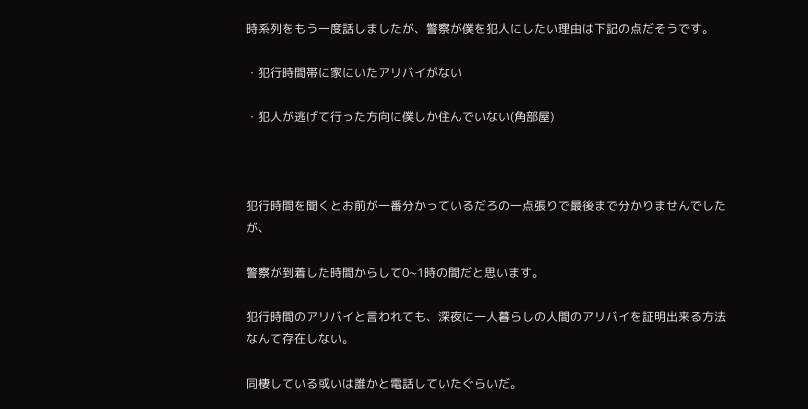時系列をもう一度話しましたが、警察が僕を犯人にしたい理由は下記の点だそうです。

・犯行時間帯に家にいたアリバイがない

・犯人が逃げて行った方向に僕しか住んでいない(角部屋)



犯行時間を聞くとお前が一番分かっているだろの一点張りで最後まで分かりませんでしたが、

警察が到着した時間からして0~1時の間だと思います。

犯行時間のアリバイと言われても、深夜に一人暮らしの人間のアリバイを証明出来る方法なんて存在しない。

同棲している或いは誰かと電話していたぐらいだ。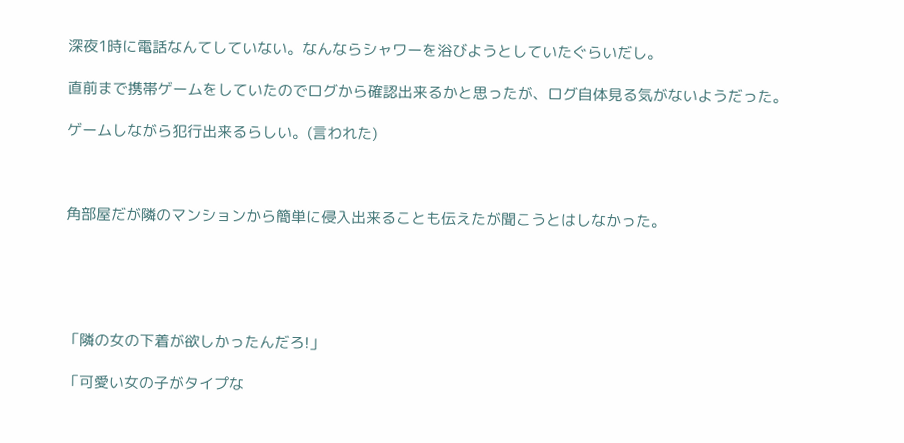深夜1時に電話なんてしていない。なんならシャワーを浴びようとしていたぐらいだし。

直前まで携帯ゲームをしていたのでログから確認出来るかと思ったが、ログ自体見る気がないようだった。

ゲームしながら犯行出来るらしい。(言われた)



角部屋だが隣のマンションから簡単に侵入出来ることも伝えたが聞こうとはしなかった。





「隣の女の下着が欲しかったんだろ!」

「可愛い女の子がタイプな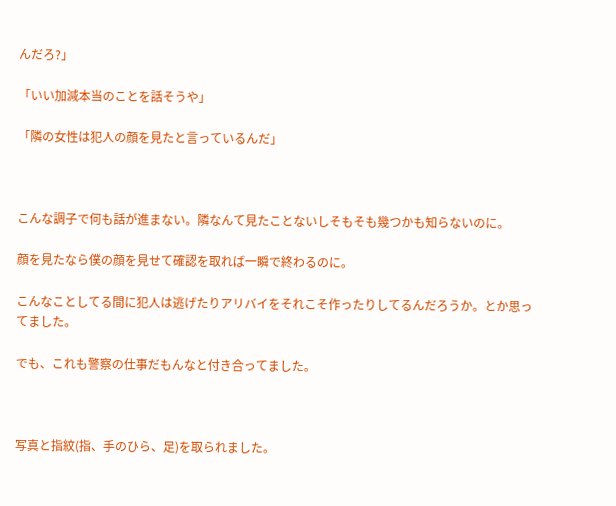んだろ?」

「いい加減本当のことを話そうや」

「隣の女性は犯人の顔を見たと言っているんだ」



こんな調子で何も話が進まない。隣なんて見たことないしそもそも幾つかも知らないのに。

顔を見たなら僕の顔を見せて確認を取れば一瞬で終わるのに。

こんなことしてる間に犯人は逃げたりアリバイをそれこそ作ったりしてるんだろうか。とか思ってました。

でも、これも警察の仕事だもんなと付き合ってました。



写真と指紋(指、手のひら、足)を取られました。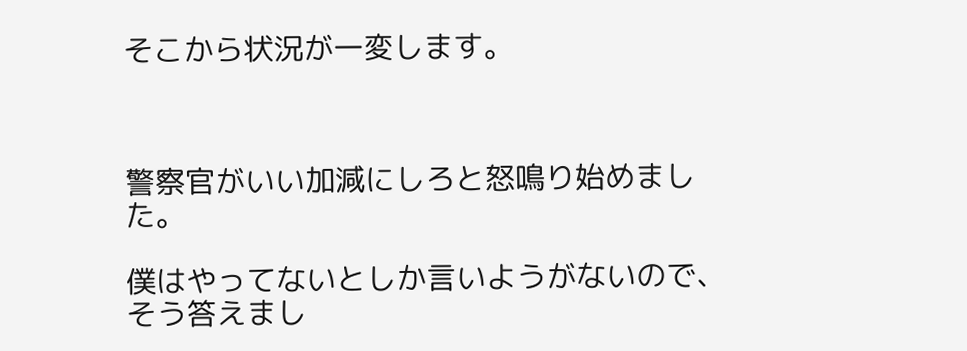そこから状況が一変します。



警察官がいい加減にしろと怒鳴り始めました。

僕はやってないとしか言いようがないので、そう答えまし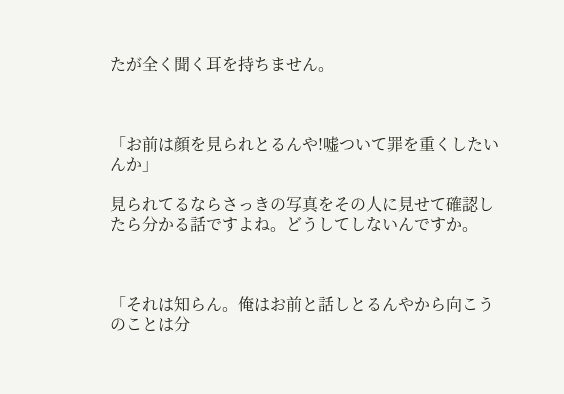たが全く聞く耳を持ちません。



「お前は顔を見られとるんや!嘘ついて罪を重くしたいんか」

見られてるならさっきの写真をその人に見せて確認したら分かる話ですよね。どうしてしないんですか。



「それは知らん。俺はお前と話しとるんやから向こうのことは分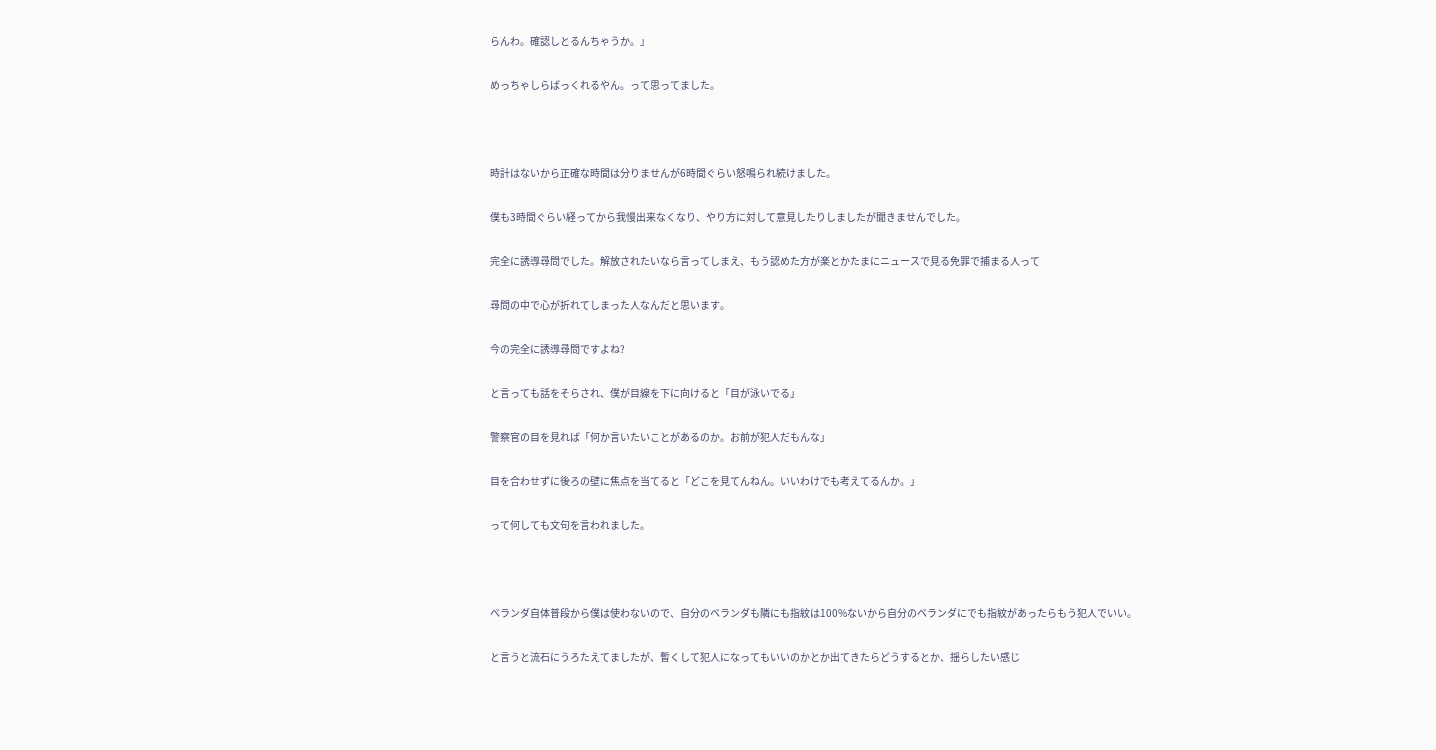らんわ。確認しとるんちゃうか。」

めっちゃしらばっくれるやん。って思ってました。



時計はないから正確な時間は分りませんが6時間ぐらい怒鳴られ続けました。

僕も3時間ぐらい経ってから我慢出来なくなり、やり方に対して意見したりしましたが聞きませんでした。

完全に誘導尋問でした。解放されたいなら言ってしまえ、もう認めた方が楽とかたまにニュースで見る免罪で捕まる人って

尋問の中で心が折れてしまった人なんだと思います。

今の完全に誘導尋問ですよね?

と言っても話をそらされ、僕が目線を下に向けると「目が泳いでる」

警察官の目を見れば「何か言いたいことがあるのか。お前が犯人だもんな」

目を合わせずに後ろの壁に焦点を当てると「どこを見てんねん。いいわけでも考えてるんか。」

って何しても文句を言われました。



ベランダ自体普段から僕は使わないので、自分のベランダも隣にも指紋は100%ないから自分のベランダにでも指紋があったらもう犯人でいい。

と言うと流石にうろたえてましたが、暫くして犯人になってもいいのかとか出てきたらどうするとか、揺らしたい感じ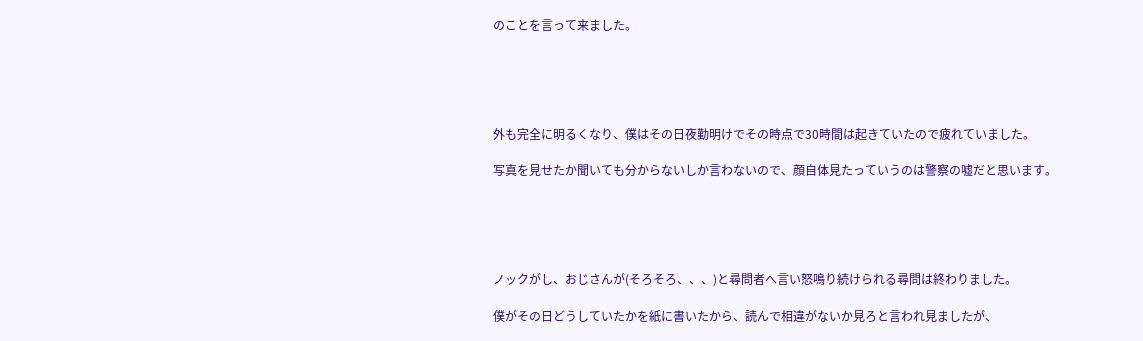のことを言って来ました。





外も完全に明るくなり、僕はその日夜勤明けでその時点で30時間は起きていたので疲れていました。

写真を見せたか聞いても分からないしか言わないので、顔自体見たっていうのは警察の嘘だと思います。





ノックがし、おじさんが(そろそろ、、、)と尋問者へ言い怒鳴り続けられる尋問は終わりました。

僕がその日どうしていたかを紙に書いたから、読んで相違がないか見ろと言われ見ましたが、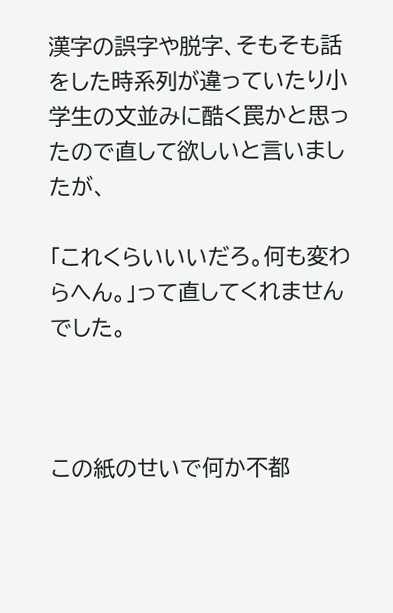漢字の誤字や脱字、そもそも話をした時系列が違っていたり小学生の文並みに酷く罠かと思ったので直して欲しいと言いましたが、

「これくらいいいだろ。何も変わらへん。」って直してくれませんでした。



この紙のせいで何か不都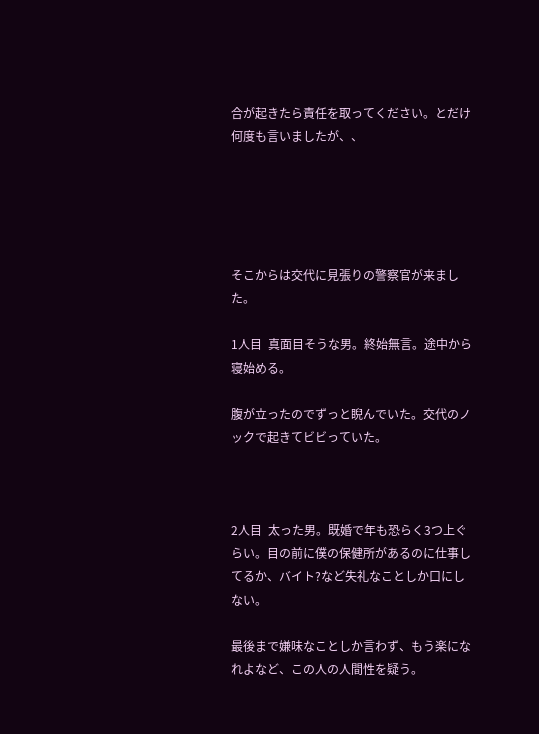合が起きたら責任を取ってください。とだけ何度も言いましたが、、





そこからは交代に見張りの警察官が来ました。

1人目  真面目そうな男。終始無言。途中から寝始める。

腹が立ったのでずっと睨んでいた。交代のノックで起きてビビっていた。



2人目  太った男。既婚で年も恐らく3つ上ぐらい。目の前に僕の保健所があるのに仕事してるか、バイト?など失礼なことしか口にしない。

最後まで嫌味なことしか言わず、もう楽になれよなど、この人の人間性を疑う。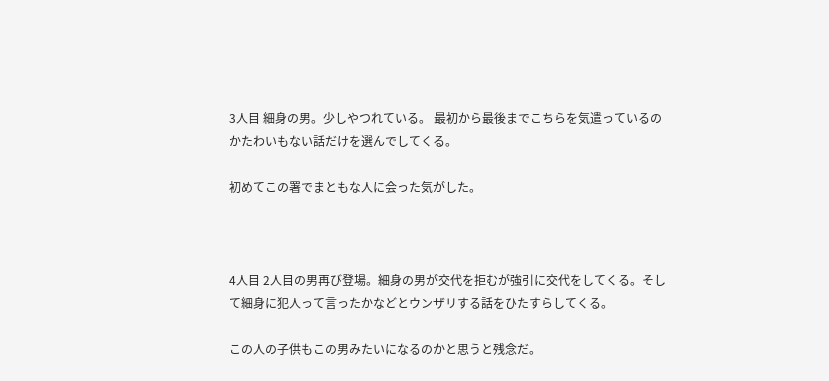3人目 細身の男。少しやつれている。 最初から最後までこちらを気遣っているのかたわいもない話だけを選んでしてくる。

初めてこの署でまともな人に会った気がした。



4人目 2人目の男再び登場。細身の男が交代を拒むが強引に交代をしてくる。そして細身に犯人って言ったかなどとウンザリする話をひたすらしてくる。

この人の子供もこの男みたいになるのかと思うと残念だ。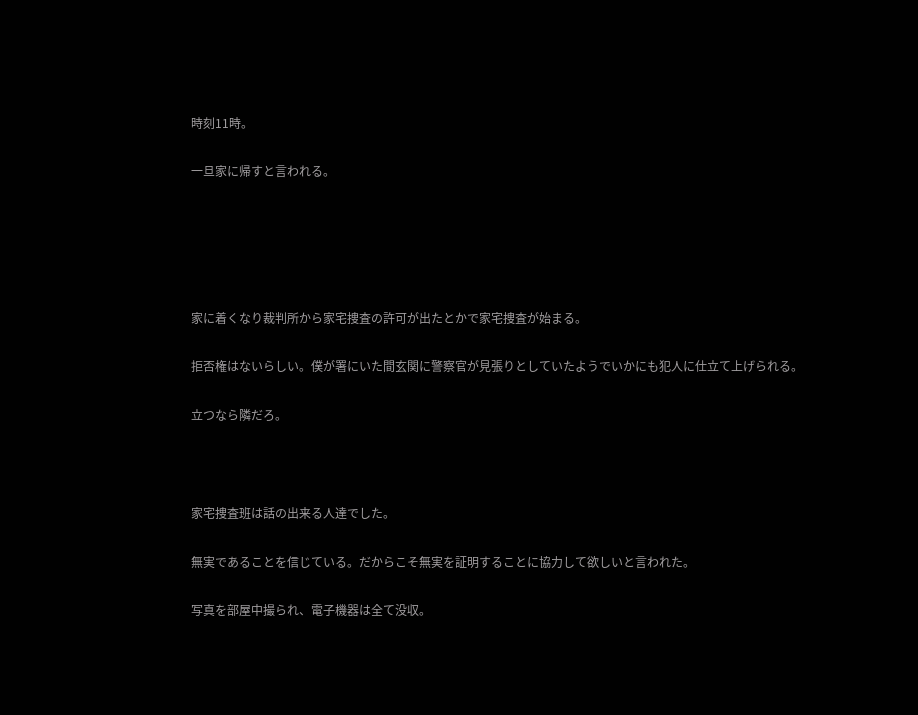時刻11時。

一旦家に帰すと言われる。





家に着くなり裁判所から家宅捜査の許可が出たとかで家宅捜査が始まる。

拒否権はないらしい。僕が署にいた間玄関に警察官が見張りとしていたようでいかにも犯人に仕立て上げられる。

立つなら隣だろ。



家宅捜査班は話の出来る人達でした。

無実であることを信じている。だからこそ無実を証明することに協力して欲しいと言われた。

写真を部屋中撮られ、電子機器は全て没収。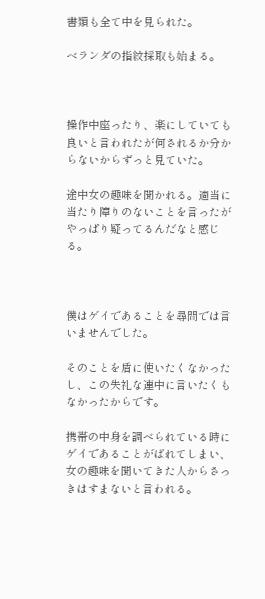書類も全て中を見られた。

ベランダの指紋採取も始まる。



操作中座ったり、楽にしていても良いと言われたが何されるか分からないからずっと見ていた。

途中女の趣味を聞かれる。適当に当たり障りのないことを言ったがやっぱり疑ってるんだなと感じる。



僕はゲイであることを尋問では言いませんでした。

そのことを盾に使いたくなかったし、この失礼な連中に言いたくもなかったからです。

携帯の中身を調べられている時にゲイであることがばれてしまい、女の趣味を聞いてきた人からさっきはすまないと言われる。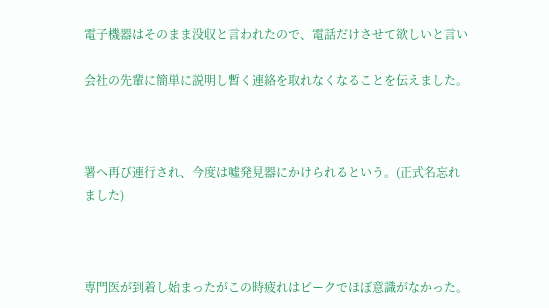電子機器はそのまま没収と言われたので、電話だけさせて欲しいと言い

会社の先輩に簡単に説明し暫く連絡を取れなくなることを伝えました。



署へ再び連行され、今度は噓発見器にかけられるという。(正式名忘れました)



専門医が到着し始まったがこの時疲れはピークでほぼ意識がなかった。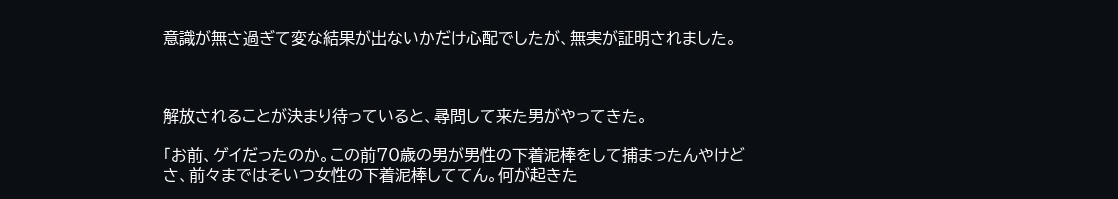意識が無さ過ぎて変な結果が出ないかだけ心配でしたが、無実が証明されました。



解放されることが決まり待っていると、尋問して来た男がやってきた。

「お前、ゲイだったのか。この前70歳の男が男性の下着泥棒をして捕まったんやけどさ、前々まではそいつ女性の下着泥棒しててん。何が起きた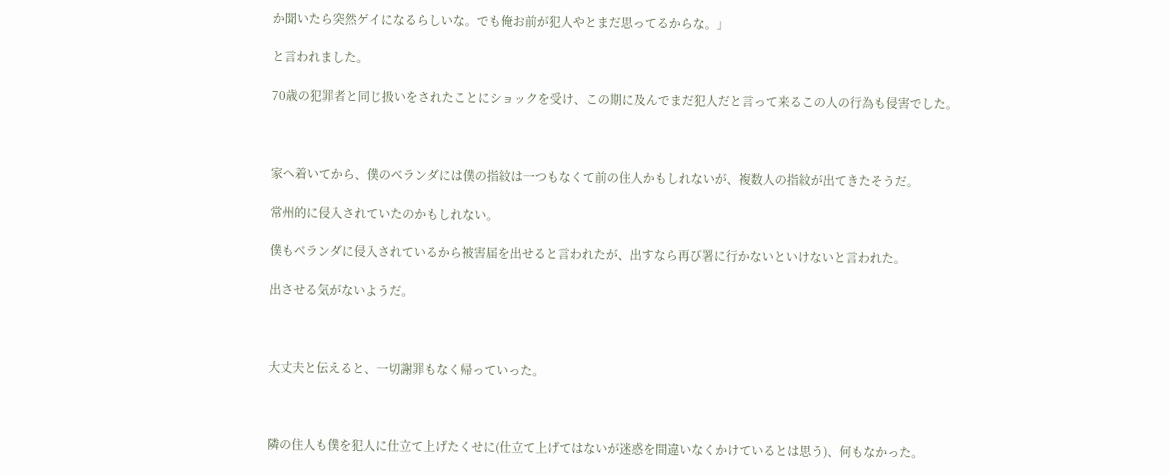か聞いたら突然ゲイになるらしいな。でも俺お前が犯人やとまだ思ってるからな。」

と言われました。

70歳の犯罪者と同じ扱いをされたことにショックを受け、この期に及んでまだ犯人だと言って来るこの人の行為も侵害でした。



家へ着いてから、僕のベランダには僕の指紋は一つもなくて前の住人かもしれないが、複数人の指紋が出てきたそうだ。

常州的に侵入されていたのかもしれない。

僕もベランダに侵入されているから被害届を出せると言われたが、出すなら再び署に行かないといけないと言われた。

出させる気がないようだ。



大丈夫と伝えると、一切謝罪もなく帰っていった。



隣の住人も僕を犯人に仕立て上げたくせに(仕立て上げてはないが迷惑を間違いなくかけているとは思う)、何もなかった。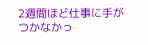2週間ほど仕事に手がつかなかっ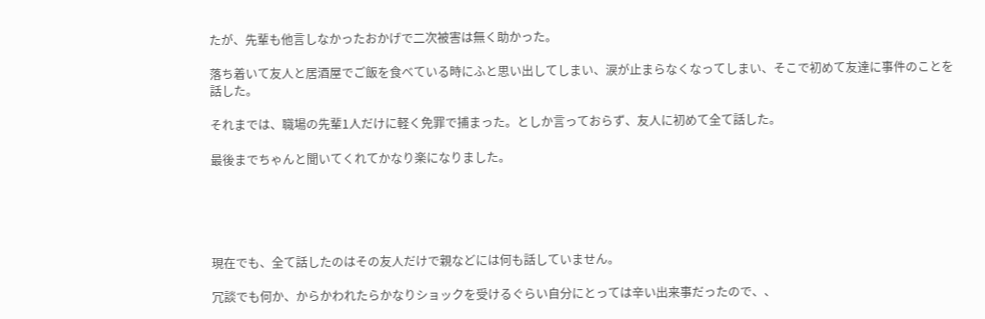たが、先輩も他言しなかったおかげで二次被害は無く助かった。

落ち着いて友人と居酒屋でご飯を食べている時にふと思い出してしまい、涙が止まらなくなってしまい、そこで初めて友達に事件のことを話した。

それまでは、職場の先輩1人だけに軽く免罪で捕まった。としか言っておらず、友人に初めて全て話した。

最後までちゃんと聞いてくれてかなり楽になりました。





現在でも、全て話したのはその友人だけで親などには何も話していません。

冗談でも何か、からかわれたらかなりショックを受けるぐらい自分にとっては辛い出来事だったので、、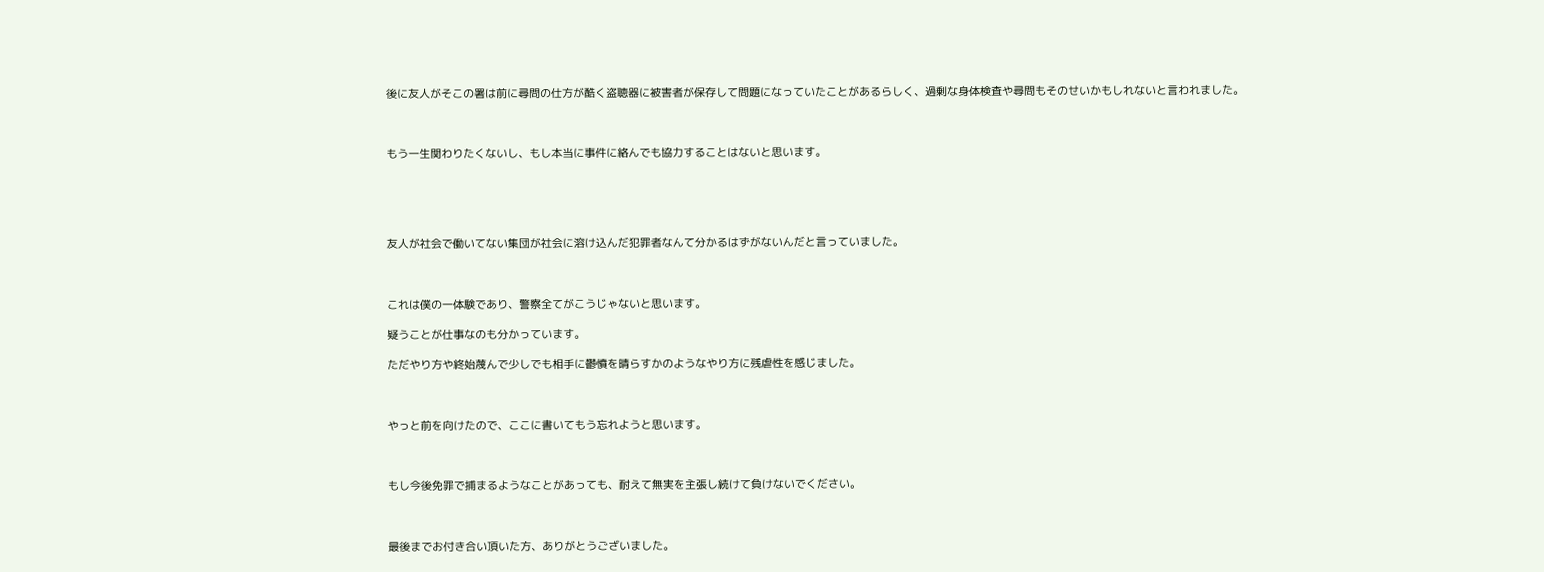後に友人がそこの署は前に尋問の仕方が酷く盗聴器に被害者が保存して問題になっていたことがあるらしく、過剰な身体検査や尋問もそのせいかもしれないと言われました。



もう一生関わりたくないし、もし本当に事件に絡んでも協力することはないと思います。





友人が社会で働いてない集団が社会に溶け込んだ犯罪者なんて分かるはずがないんだと言っていました。



これは僕の一体験であり、警察全てがこうじゃないと思います。

疑うことが仕事なのも分かっています。

ただやり方や終始蔑んで少しでも相手に鬱憤を晴らすかのようなやり方に残虐性を感じました。



やっと前を向けたので、ここに書いてもう忘れようと思います。



もし今後免罪で捕まるようなことがあっても、耐えて無実を主張し続けて負けないでください。



最後までお付き合い頂いた方、ありがとうございました。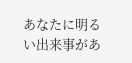あなたに明るい出来事があ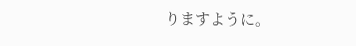りますように。